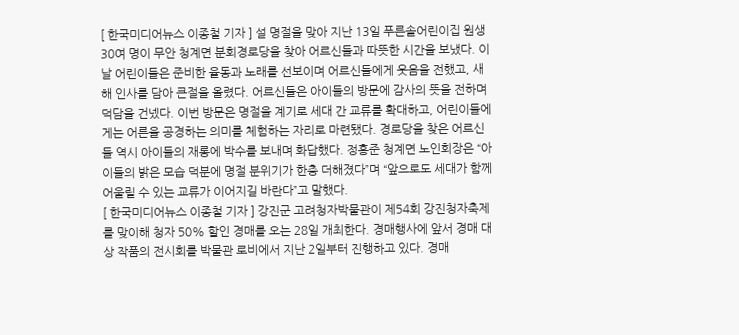[ 한국미디어뉴스 이종철 기자 ] 설 명절을 맞아 지난 13일 푸른솔어린이집 원생 30여 명이 무안 청계면 분회경로당을 찾아 어르신들과 따뜻한 시간을 보냈다. 이날 어린이들은 준비한 율동과 노래를 선보이며 어르신들에게 웃음을 전했고, 새해 인사를 담아 큰절을 올렸다. 어르신들은 아이들의 방문에 감사의 뜻을 전하며 덕담을 건넸다. 이번 방문은 명절을 계기로 세대 간 교류를 확대하고, 어린이들에게는 어른을 공경하는 의미를 체험하는 자리로 마련됐다. 경로당을 찾은 어르신들 역시 아이들의 재롱에 박수를 보내며 화답했다. 정홍준 청계면 노인회장은 “아이들의 밝은 모습 덕분에 명절 분위기가 한층 더해졌다”며 “앞으로도 세대가 함께 어울릴 수 있는 교류가 이어지길 바란다”고 말했다.
[ 한국미디어뉴스 이종철 기자 ] 강진군 고려청자박물관이 제54회 강진청자축제를 맞이해 청자 50% 할인 경매를 오는 28일 개최한다. 경매행사에 앞서 경매 대상 작품의 전시회를 박물관 로비에서 지난 2일부터 진행하고 있다. 경매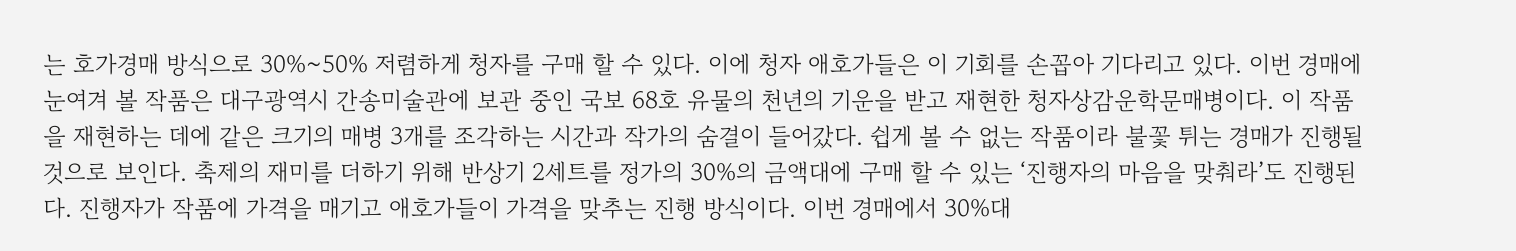는 호가경매 방식으로 30%~50% 저렴하게 청자를 구매 할 수 있다. 이에 청자 애호가들은 이 기회를 손꼽아 기다리고 있다. 이번 경매에 눈여겨 볼 작품은 대구광역시 간송미술관에 보관 중인 국보 68호 유물의 천년의 기운을 받고 재현한 청자상감운학문매병이다. 이 작품을 재현하는 데에 같은 크기의 매병 3개를 조각하는 시간과 작가의 숨결이 들어갔다. 쉽게 볼 수 없는 작품이라 불꽃 튀는 경매가 진행될 것으로 보인다. 축제의 재미를 더하기 위해 반상기 2세트를 정가의 30%의 금액대에 구매 할 수 있는 ‘진행자의 마음을 맞춰라’도 진행된다. 진행자가 작품에 가격을 매기고 애호가들이 가격을 맞추는 진행 방식이다. 이번 경매에서 30%대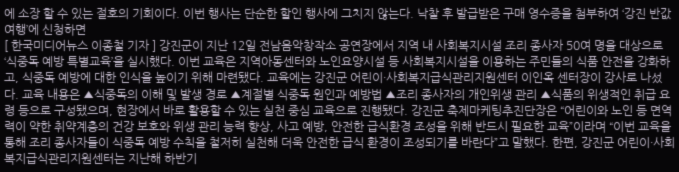에 소장 할 수 있는 절호의 기회이다. 이번 행사는 단순한 할인 행사에 그치지 않는다. 낙찰 후 발급받은 구매 영수증을 첨부하여 ‘강진 반값여행’에 신청하면
[ 한국미디어뉴스 이종철 기자 ] 강진군이 지난 12일 전남음악창작소 공연장에서 지역 내 사회복지시설 조리 종사자 50여 명을 대상으로 ‘식중독 예방 특별교육’을 실시했다. 이번 교육은 지역아동센터와 노인요양시설 등 사회복지시설을 이용하는 주민들의 식품 안전을 강화하고, 식중독 예방에 대한 인식을 높이기 위해 마련됐다. 교육에는 강진군 어린이·사회복지급식관리지원센터 이인옥 센터장이 강사로 나섰다. 교육 내용은 ▲식중독의 이해 및 발생 경로 ▲계절별 식중독 원인과 예방법 ▲조리 종사자의 개인위생 관리 ▲식품의 위생적인 취급 요령 등으로 구성됐으며, 현장에서 바로 활용할 수 있는 실천 중심 교육으로 진행됐다. 강진군 축제마케팅추진단장은 “어린이와 노인 등 면역력이 약한 취약계층의 건강 보호와 위생 관리 능력 향상, 사고 예방, 안전한 급식환경 조성을 위해 반드시 필요한 교육”이라며 “이번 교육을 통해 조리 종사자들이 식중독 예방 수칙을 철저히 실천해 더욱 안전한 급식 환경이 조성되기를 바란다”고 말했다. 한편, 강진군 어린이·사회복지급식관리지원센터는 지난해 하반기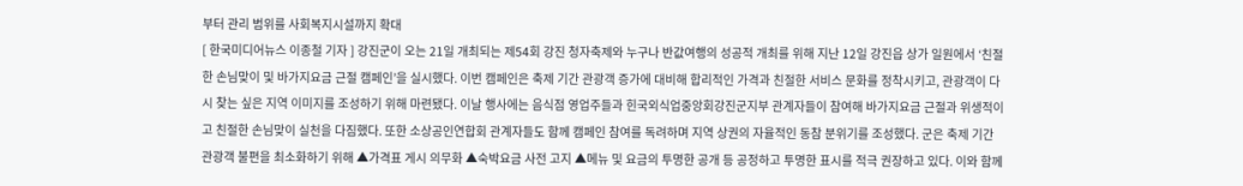부터 관리 범위를 사회복지시설까지 확대
[ 한국미디어뉴스 이종철 기자 ] 강진군이 오는 21일 개최되는 제54회 강진 청자축제와 누구나 반값여행의 성공적 개최를 위해 지난 12일 강진읍 상가 일원에서 ‘친절한 손님맞이 및 바가지요금 근절 캠페인’을 실시했다. 이번 캠페인은 축제 기간 관광객 증가에 대비해 합리적인 가격과 친절한 서비스 문화를 정착시키고, 관광객이 다시 찾는 싶은 지역 이미지를 조성하기 위해 마련됐다. 이날 행사에는 음식점 영업주들과 힌국외식업중앙회강진군지부 관계자들이 참여해 바가지요금 근절과 위생적이고 친절한 손님맞이 실천을 다짐했다. 또한 소상공인연합회 관계자들도 함께 캠페인 참여를 독려하며 지역 상권의 자율적인 동참 분위기를 조성했다. 군은 축제 기간 관광객 불편을 최소화하기 위해 ▲가격표 게시 의무화 ▲숙박요금 사전 고지 ▲메뉴 및 요금의 투명한 공개 등 공정하고 투명한 표시를 적극 권장하고 있다. 이와 함께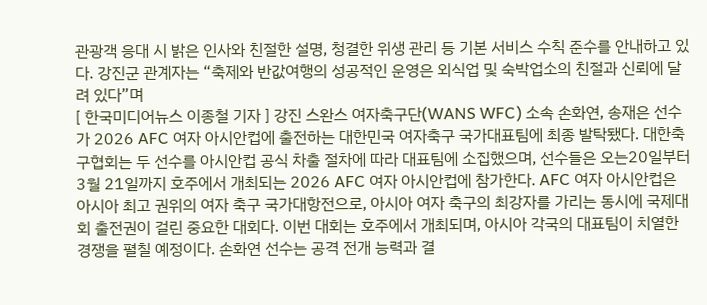관광객 응대 시 밝은 인사와 친절한 설명, 청결한 위생 관리 등 기본 서비스 수칙 준수를 안내하고 있다. 강진군 관계자는 “축제와 반값여행의 성공적인 운영은 외식업 및 숙박업소의 친절과 신뢰에 달려 있다”며
[ 한국미디어뉴스 이종철 기자 ] 강진 스완스 여자축구단(WANS WFC) 소속 손화연, 송재은 선수가 2026 AFC 여자 아시안컵에 출전하는 대한민국 여자축구 국가대표팀에 최종 발탁됐다. 대한축구협회는 두 선수를 아시안컵 공식 차출 절차에 따라 대표팀에 소집했으며, 선수들은 오는20일부터 3월 21일까지 호주에서 개최되는 2026 AFC 여자 아시안컵에 참가한다. AFC 여자 아시안컵은 아시아 최고 권위의 여자 축구 국가대항전으로, 아시아 여자 축구의 최강자를 가리는 동시에 국제대회 출전권이 걸린 중요한 대회다. 이번 대회는 호주에서 개최되며, 아시아 각국의 대표팀이 치열한 경쟁을 펼칠 예정이다. 손화연 선수는 공격 전개 능력과 결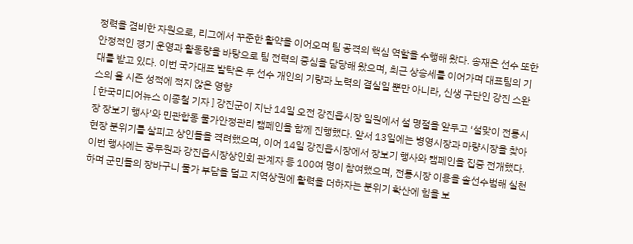정력을 겸비한 자원으로, 리그에서 꾸준한 활약을 이어오며 팀 공격의 핵심 역할을 수행해 왔다. 송재은 선수 또한 안정적인 경기 운영과 활동량을 바탕으로 팀 전력의 중심을 담당해 왔으며, 최근 상승세를 이어가며 대표팀의 기대를 받고 있다. 이번 국가대표 발탁은 두 선수 개인의 기량과 노력의 결실일 뿐만 아니라, 신생 구단인 강진 스완스의 올 시즌 성적에 적지 않은 영향
[ 한국미디어뉴스 이종철 기자 ] 강진군이 지난 14일 오전 강진읍시장 일원에서 설 명절을 앞두고 ‘설맞이 전통시장 장보기 행사’와 민관합동 물가안정관리 캠페인을 함께 진행했다. 앞서 13일에는 병영시장과 마량시장을 찾아 현장 분위기를 살피고 상인들을 격려했으며, 이어 14일 강진읍시장에서 장보기 행사와 캠페인을 집중 전개했다. 이번 행사에는 공무원과 강진읍시장상인회 관계자 등 100여 명이 참여했으며, 전통시장 이용을 솔선수범해 실천하며 군민들의 장바구니 물가 부담을 덜고 지역상권에 활력을 더하자는 분위기 확산에 힘을 보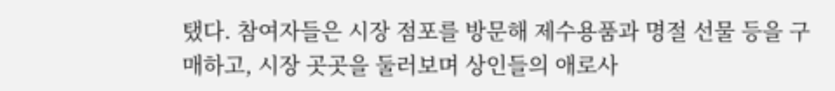탰다. 참여자들은 시장 점포를 방문해 제수용품과 명절 선물 등을 구매하고, 시장 곳곳을 둘러보며 상인들의 애로사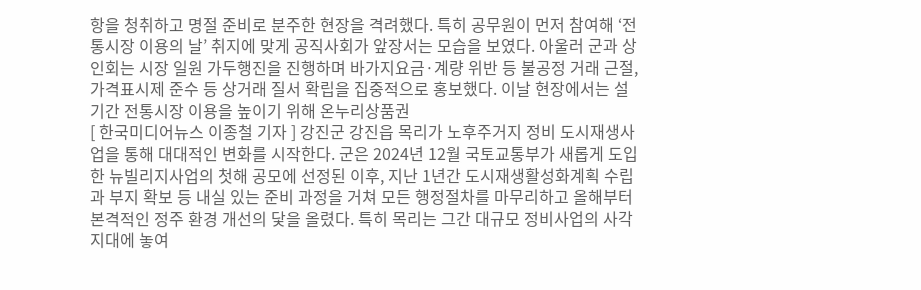항을 청취하고 명절 준비로 분주한 현장을 격려했다. 특히 공무원이 먼저 참여해 ‘전통시장 이용의 날’ 취지에 맞게 공직사회가 앞장서는 모습을 보였다. 아울러 군과 상인회는 시장 일원 가두행진을 진행하며 바가지요금·계량 위반 등 불공정 거래 근절, 가격표시제 준수 등 상거래 질서 확립을 집중적으로 홍보했다. 이날 현장에서는 설 기간 전통시장 이용을 높이기 위해 온누리상품권
[ 한국미디어뉴스 이종철 기자 ] 강진군 강진읍 목리가 노후주거지 정비 도시재생사업을 통해 대대적인 변화를 시작한다. 군은 2024년 12월 국토교통부가 새롭게 도입한 뉴빌리지사업의 첫해 공모에 선정된 이후, 지난 1년간 도시재생활성화계획 수립과 부지 확보 등 내실 있는 준비 과정을 거쳐 모든 행정절차를 마무리하고 올해부터 본격적인 정주 환경 개선의 닻을 올렸다. 특히 목리는 그간 대규모 정비사업의 사각지대에 놓여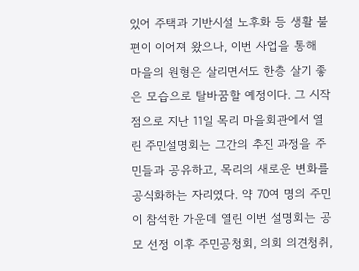있어 주택과 기반시설 노후화 등 생활 불편이 이어져 왔으나, 이번 사업을 통해 마을의 원형은 살리면서도 한층 살기 좋은 모습으로 탈바꿈할 예정이다. 그 시작점으로 지난 11일 목리 마을회관에서 열린 주민설명회는 그간의 추진 과정을 주민들과 공유하고, 목리의 새로운 변화를 공식화하는 자리였다. 약 70여 명의 주민이 참석한 가운데 열린 이번 설명회는 공모 선정 이후 주민공청회, 의회 의견청취,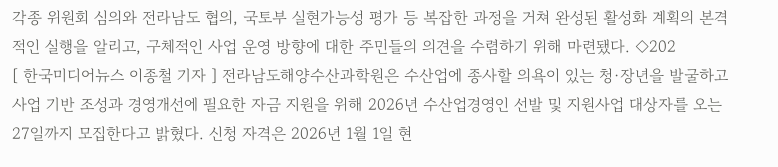각종 위원회 심의와 전라남도 협의, 국토부 실현가능성 평가 등 복잡한 과정을 거쳐 완성된 활성화 계획의 본격적인 실행을 알리고, 구체적인 사업 운영 방향에 대한 주민들의 의견을 수렴하기 위해 마련됐다. ◇202
[ 한국미디어뉴스 이종철 기자 ] 전라남도해양수산과학원은 수산업에 종사할 의욕이 있는 청·장년을 발굴하고 사업 기반 조성과 경영개선에 필요한 자금 지원을 위해 2026년 수산업경영인 선발 및 지원사업 대상자를 오는 27일까지 모집한다고 밝혔다. 신청 자격은 2026년 1월 1일 현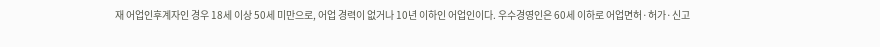재 어업인후계자인 경우 18세 이상 50세 미만으로, 어업 경력이 없거나 10년 이하인 어업인이다. 우수경영인은 60세 이하로 어업면허·허가·신고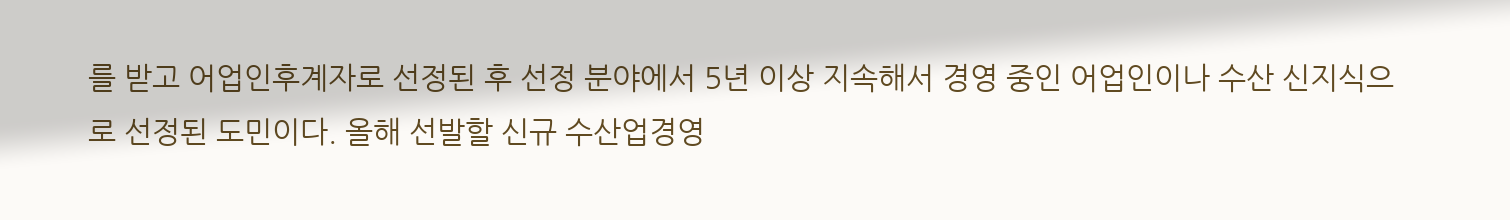를 받고 어업인후계자로 선정된 후 선정 분야에서 5년 이상 지속해서 경영 중인 어업인이나 수산 신지식으로 선정된 도민이다. 올해 선발할 신규 수산업경영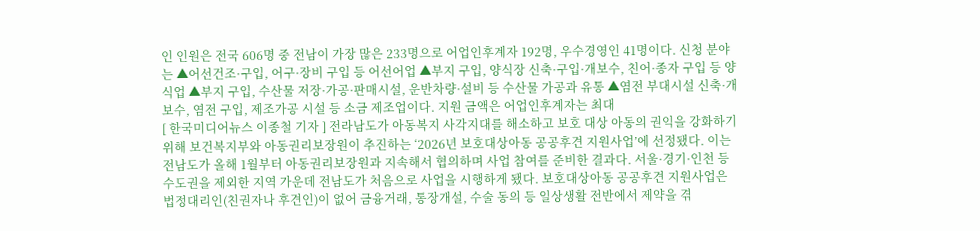인 인원은 전국 606명 중 전남이 가장 많은 233명으로 어업인후계자 192명, 우수경영인 41명이다. 신청 분야는 ▲어선건조·구입, 어구·장비 구입 등 어선어업 ▲부지 구입, 양식장 신축·구입·개보수, 친어·종자 구입 등 양식업 ▲부지 구입, 수산물 저장·가공·판매시설, 운반차량·설비 등 수산물 가공과 유통 ▲염전 부대시설 신축·개보수, 염전 구입, 제조가공 시설 등 소금 제조업이다. 지원 금액은 어업인후계자는 최대
[ 한국미디어뉴스 이종철 기자 ] 전라남도가 아동복지 사각지대를 해소하고 보호 대상 아동의 권익을 강화하기 위해 보건복지부와 아동권리보장원이 추진하는 ‘2026년 보호대상아동 공공후견 지원사업’에 선정됐다. 이는 전남도가 올해 1월부터 아동권리보장원과 지속해서 협의하며 사업 참여를 준비한 결과다. 서울·경기·인천 등 수도권을 제외한 지역 가운데 전남도가 처음으로 사업을 시행하게 됐다. 보호대상아동 공공후견 지원사업은 법정대리인(친권자나 후견인)이 없어 금융거래, 통장개설, 수술 동의 등 일상생활 전반에서 제약을 겪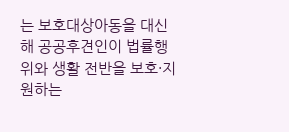는 보호대상아동을 대신해 공공후견인이 법률행위와 생활 전반을 보호·지원하는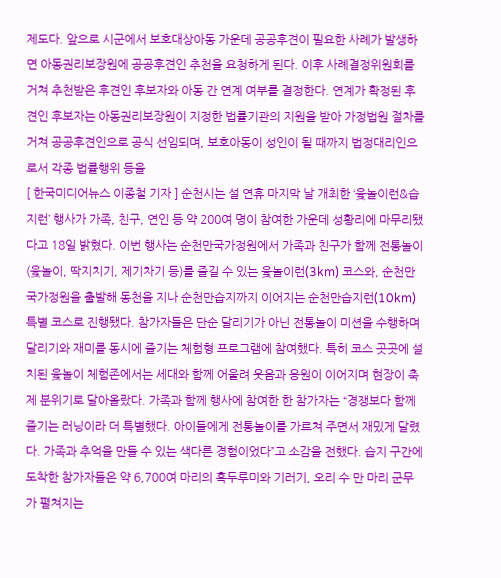제도다. 앞으로 시군에서 보호대상아동 가운데 공공후견이 필요한 사례가 발생하면 아동권리보장원에 공공후견인 추천을 요청하게 된다. 이후 사례결정위원회를 거쳐 추천받은 후견인 후보자와 아동 간 연계 여부를 결정한다. 연계가 확정된 후견인 후보자는 아동권리보장원이 지정한 법률기관의 지원을 받아 가정법원 절차를 거쳐 공공후견인으로 공식 선임되며, 보호아동이 성인이 될 때까지 법정대리인으로서 각종 법률행위 등을
[ 한국미디어뉴스 이종철 기자 ] 순천시는 설 연휴 마지막 날 개최한 ‘윷놀이런&습지런’ 행사가 가족, 친구, 연인 등 약 200여 명이 참여한 가운데 성황리에 마무리됐다고 18일 밝혔다. 이번 행사는 순천만국가정원에서 가족과 친구가 함께 전통놀이(윷놀이, 딱지치기, 제기차기 등)를 즐길 수 있는 윷놀이런(3km) 코스와, 순천만국가정원을 출발해 동천을 지나 순천만습지까지 이어지는 순천만습지런(10km) 특별 코스로 진행됐다. 참가자들은 단순 달리기가 아닌 전통놀이 미션을 수행하며 달리기와 재미를 동시에 즐기는 체험형 프로그램에 참여했다. 특히 코스 곳곳에 설치된 윷놀이 체험존에서는 세대와 함께 어울려 웃음과 응원이 이어지며 현장이 축제 분위기로 달아올랐다. 가족과 함께 행사에 참여한 한 참가자는 “경쟁보다 함께 즐기는 러닝이라 더 특별했다. 아이들에게 전통놀이를 가르쳐 주면서 재밌게 달렸다. 가족과 추억을 만들 수 있는 색다른 경험이었다”고 소감을 전했다. 습지 구간에 도착한 참가자들은 약 6,700여 마리의 흑두루미와 기러기, 오리 수 만 마리 군무가 펼쳐지는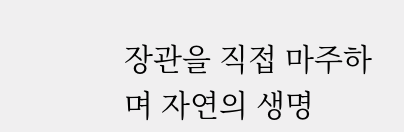장관을 직접 마주하며 자연의 생명